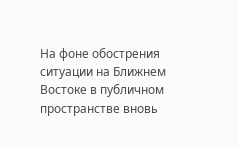На фоне обострения ситуации на Ближнем Востоке в публичном пространстве вновь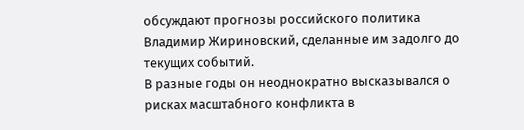обсуждают прогнозы российского политика Владимир Жириновский, сделанные им задолго до текущих событий.
В разные годы он неоднократно высказывался о рисках масштабного конфликта в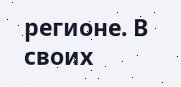регионе. В своих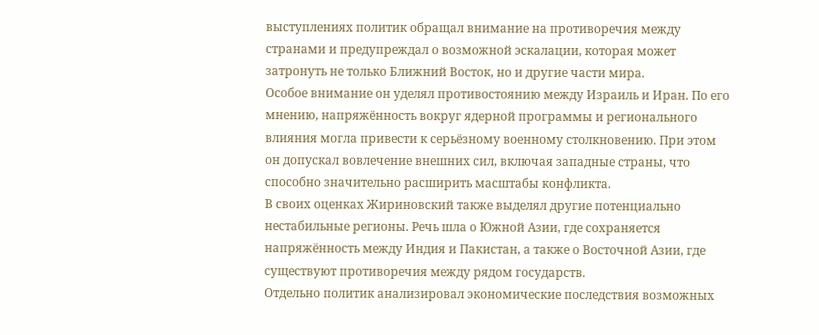выступлениях политик обращал внимание на противоречия между странами и предупреждал о возможной эскалации, которая может затронуть не только Ближний Восток, но и другие части мира.
Особое внимание он уделял противостоянию между Израиль и Иран. По его мнению, напряжённость вокруг ядерной программы и регионального влияния могла привести к серьёзному военному столкновению. При этом он допускал вовлечение внешних сил, включая западные страны, что способно значительно расширить масштабы конфликта.
В своих оценках Жириновский также выделял другие потенциально нестабильные регионы. Речь шла о Южной Азии, где сохраняется напряжённость между Индия и Пакистан, а также о Восточной Азии, где существуют противоречия между рядом государств.
Отдельно политик анализировал экономические последствия возможных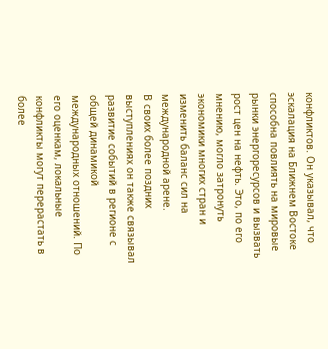конфликтов. Он указывал, что эскалация на Ближнем Востоке способна повлиять на мировые рынки энергоресурсов и вызвать рост цен на нефть. Это, по его мнению, могло затронуть экономики многих стран и изменить баланс сил на международной арене.
В своих более поздних выступлениях он также связывал развитие событий в регионе с общей динамикой международных отношений. По его оценкам, локальные конфликты могут перерастать в более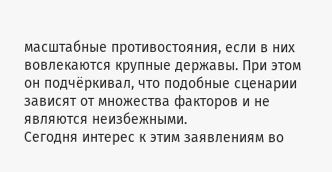масштабные противостояния, если в них вовлекаются крупные державы. При этом он подчёркивал, что подобные сценарии зависят от множества факторов и не являются неизбежными.
Сегодня интерес к этим заявлениям во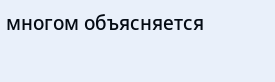многом объясняется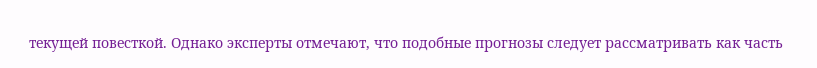текущей повесткой. Однако эксперты отмечают, что подобные прогнозы следует рассматривать как часть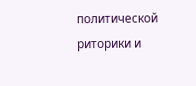политической риторики и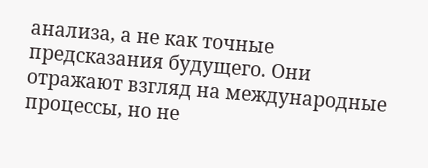анализа, а не как точные предсказания будущего. Они отражают взгляд на международные процессы, но не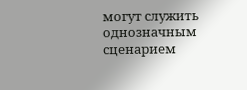могут служить однозначным сценарием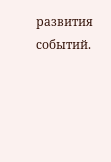развития событий.